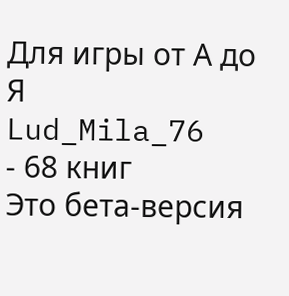Для игры от А до Я
Lud_Mila_76
- 68 книг
Это бета-версия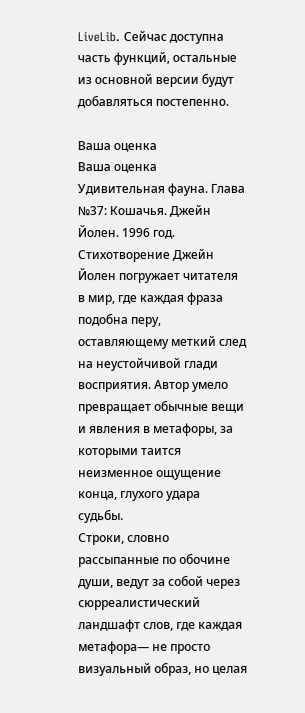LiveLib. Сейчас доступна часть функций, остальные из основной версии будут добавляться постепенно.

Ваша оценка
Ваша оценка
Удивительная фауна. Глава №37: Кошачья. Джейн Йолен. 1996 год.
Стихотворение Джейн Йолен погружает читателя в мир, где каждая фраза подобна перу, оставляющему меткий след на неустойчивой глади восприятия. Автор умело превращает обычные вещи и явления в метафоры, за которыми таится неизменное ощущение конца, глухого удара судьбы.
Строки, словно рассыпанные по обочине души, ведут за собой через сюрреалистический ландшафт слов, где каждая метафора— не просто визуальный образ, но целая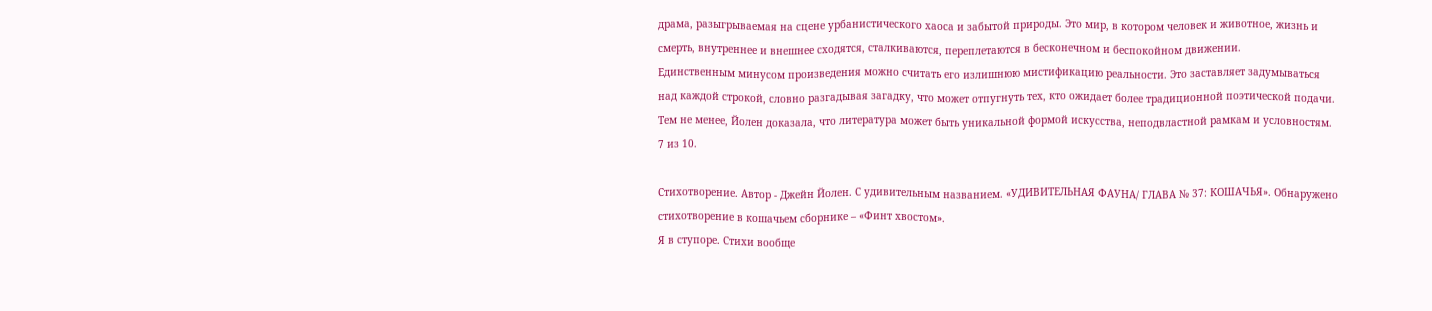драма, разыгрываемая на сцене урбанистического хаоса и забытой природы. Это мир, в котором человек и животное, жизнь и смерть, внутреннее и внешнее сходятся, сталкиваются, переплетаются в бесконечном и беспокойном движении.
Единственным минусом произведения можно считать его излишнюю мистификацию реальности. Это заставляет задумываться над каждой строкой, словно разгадывая загадку, что может отпугнуть тех, кто ожидает более традиционной поэтической подачи. Тем не менее, Йолен доказала, что литература может быть уникальной формой искусства, неподвластной рамкам и условностям. 7 из 10.

Стихотворение. Автор - Джейн Йолен. С удивительным названием. «УДИВИТЕЛЬНАЯ ФАУНА/ ГЛАВА № 37: КОШАЧЬЯ». Обнаружено стихотворение в кошачьем сборнике – «Финт хвостом».
Я в ступоре. Стихи вообще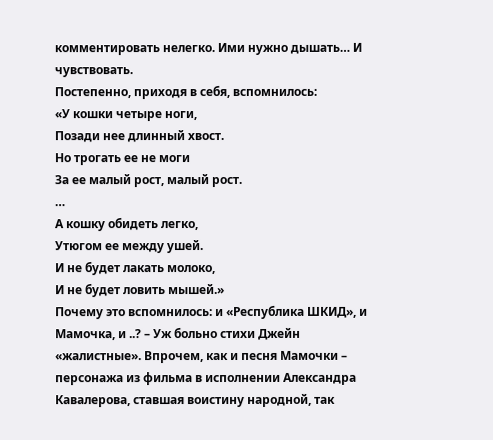комментировать нелегко. Ими нужно дышать… И чувствовать.
Постепенно, приходя в себя, вспомнилось:
«У кошки четыре ноги,
Позади нее длинный хвост.
Но трогать ее не моги
За ее малый рост, малый рост.
…
А кошку обидеть легко,
Утюгом ее между ушей.
И не будет лакать молоко,
И не будет ловить мышей.»
Почему это вспомнилось: и «Республика ШКИД», и Мамочка, и ..? – Уж больно стихи Джейн «жалистные». Впрочем, как и песня Мамочки – персонажа из фильма в исполнении Александра Кавалерова, ставшая воистину народной, так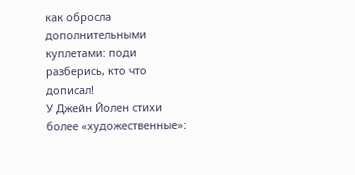как обросла дополнительными куплетами: поди разберись, кто что дописал!
У Джейн Йолен стихи более «художественные»: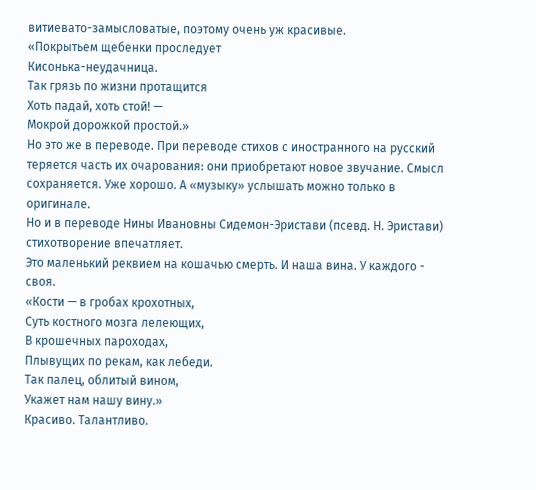витиевато-замысловатые, поэтому очень уж красивые.
«Покрытьем щебенки проследует
Кисонька-неудачница.
Так грязь по жизни протащится
Хоть падай, хоть стой! —
Мокрой дорожкой простой.»
Но это же в переводе. При переводе стихов с иностранного на русский теряется часть их очарования: они приобретают новое звучание. Смысл сохраняется. Уже хорошо. А «музыку» услышать можно только в оригинале.
Но и в переводе Нины Ивановны Сидемон-Эристави (псевд. Н. Эристави) стихотворение впечатляет.
Это маленький реквием на кошачью смерть. И наша вина. У каждого - своя.
«Кости — в гробах крохотных,
Суть костного мозга лелеющих,
В крошечных пароходах,
Плывущих по рекам, как лебеди.
Так палец, облитый вином,
Укажет нам нашу вину.»
Красиво. Талантливо.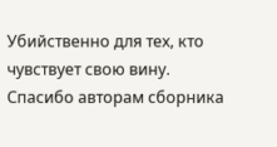Убийственно для тех, кто чувствует свою вину.
Спасибо авторам сборника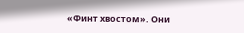«Финт хвостом». Они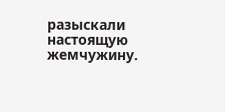разыскали настоящую жемчужину.